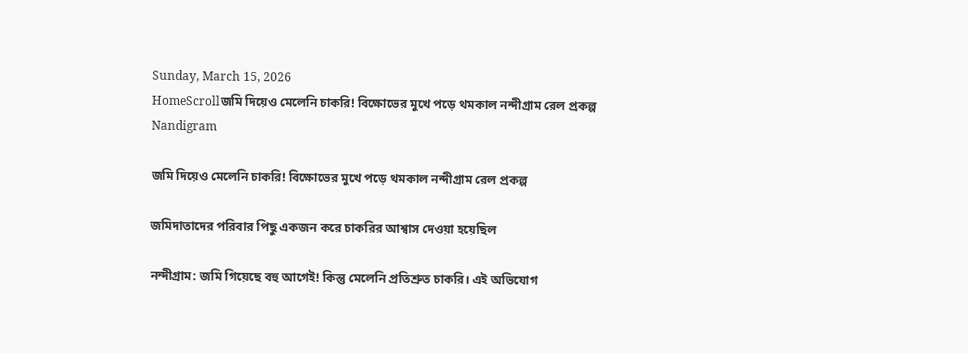Sunday, March 15, 2026
HomeScrollজমি দিয়েও মেলেনি চাকরি! বিক্ষোভের মুখে পড়ে থমকাল নন্দীগ্রাম রেল প্রকল্প
Nandigram

জমি দিয়েও মেলেনি চাকরি! বিক্ষোভের মুখে পড়ে থমকাল নন্দীগ্রাম রেল প্রকল্প

জমিদাতাদের পরিবার পিছু একজন করে চাকরির আশ্বাস দেওয়া হয়েছিল

নন্দীগ্রাম: জমি গিয়েছে বহু আগেই! কিন্তু মেলেনি প্রতিশ্রুত চাকরি। এই অভিযোগ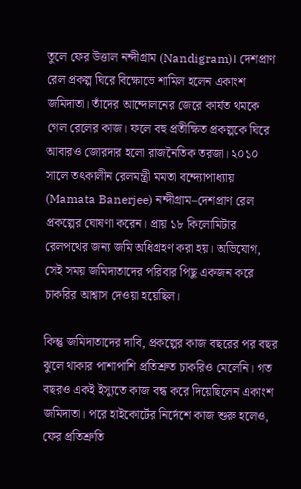তুলে ফের উত্তাল নন্দীগ্রাম (Nandigram)। দেশপ্রাণ রেল প্রকল্প ঘিরে বিক্ষোভে শামিল হলেন একাংশ জমিদাতা। তাঁদের আন্দোলনের জেরে কার্যত থমকে গেল রেলের কাজ। ফলে বহু প্রতীক্ষিত প্রকল্পকে ঘিরে আবারও জোরদার হলো রাজনৈতিক তরজা। ২০১০ সালে তৎকালীন রেলমন্ত্রী মমতা বন্দ্যোপাধ্যায় (Mamata Banerjee) নন্দীগ্রাম–দেশপ্রাণ রেল প্রকল্পের ঘোষণা করেন। প্রায় ১৮ কিলোমিটার রেলপথের জন্য জমি অধিগ্রহণ করা হয়। অভিযোগ, সেই সময় জমিদাতাদের পরিবার পিছু একজন করে চাকরির আশ্বাস দেওয়া হয়েছিল।

কিন্তু জমিদাতাদের দাবি, প্রকল্পের কাজ বছরের পর বছর ঝুলে থাকার পাশাপাশি প্রতিশ্রুত চাকরিও মেলেনি। গত বছরও একই ইস্যুতে কাজ বন্ধ করে দিয়েছিলেন একাংশ জমিদাতা। পরে হাইকোর্টের নির্দেশে কাজ শুরু হলেও, ফের প্রতিশ্রুতি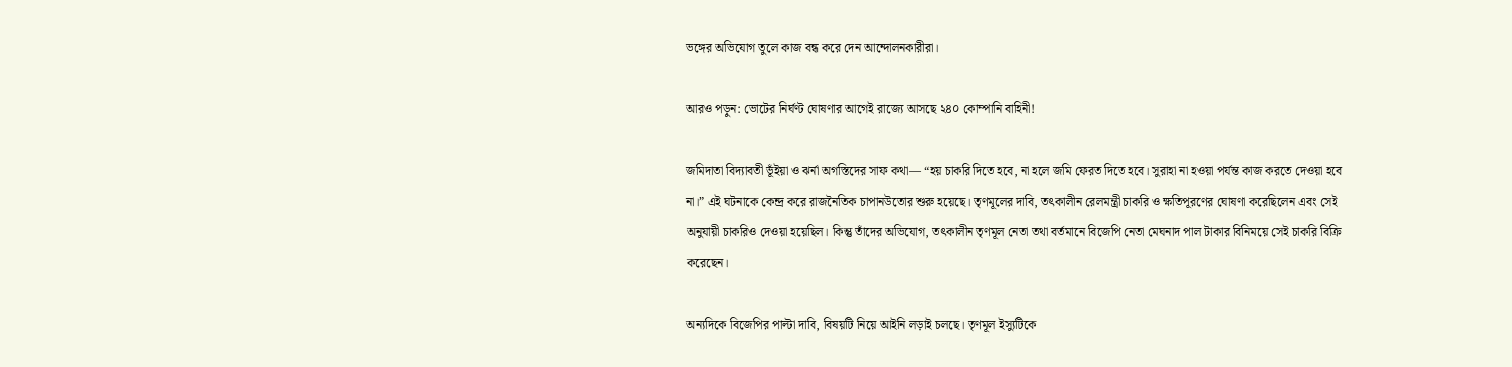ভঙ্গের অভিযোগ তুলে কাজ বন্ধ করে দেন আন্দোলনকারীরা।

আরও পড়ুন: ভোটের নির্ঘণ্ট ঘোষণার আগেই রাজ্যে আসছে ২৪০ কোম্পানি বাহিনী!

জমিদাতা বিদ্যাবতী ভূঁইয়া ও ঝর্না অগস্তিদের সাফ কথা— “হয় চাকরি দিতে হবে, না হলে জমি ফেরত দিতে হবে। সুরাহা না হওয়া পর্যন্ত কাজ করতে দেওয়া হবে না।” এই ঘটনাকে কেন্দ্র করে রাজনৈতিক চাপানউতোর শুরু হয়েছে। তৃণমূলের দাবি, তৎকালীন রেলমন্ত্রী চাকরি ও ক্ষতিপূরণের ঘোষণা করেছিলেন এবং সেই অনুযায়ী চাকরিও দেওয়া হয়েছিল। কিন্তু তাঁদের অভিযোগ, তৎকালীন তৃণমূল নেতা তথা বর্তমানে বিজেপি নেতা মেঘনাদ পাল টাকার বিনিময়ে সেই চাকরি বিক্রি করেছেন।

অন্যদিকে বিজেপির পাল্টা দাবি, বিষয়টি নিয়ে আইনি লড়াই চলছে। তৃণমূল ইস্যুটিকে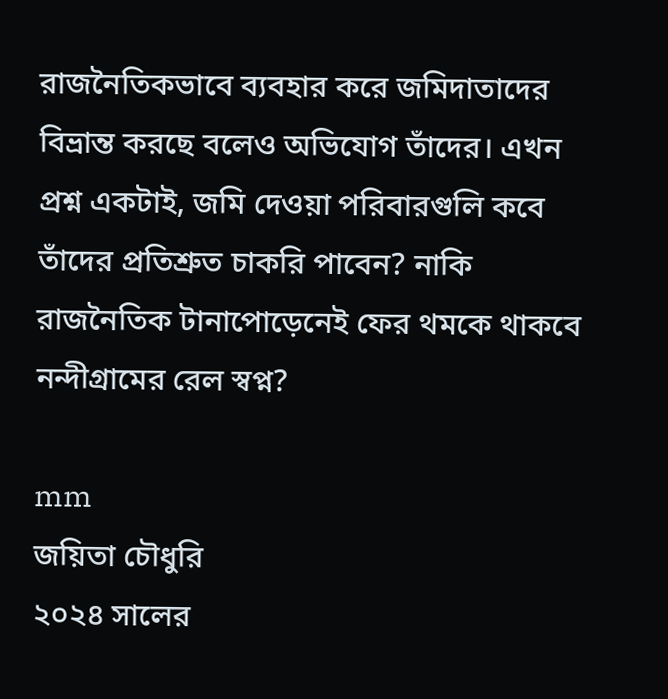রাজনৈতিকভাবে ব্যবহার করে জমিদাতাদের বিভ্রান্ত করছে বলেও অভিযোগ তাঁদের। এখন প্রশ্ন একটাই, জমি দেওয়া পরিবারগুলি কবে তাঁদের প্রতিশ্রুত চাকরি পাবেন? নাকি রাজনৈতিক টানাপোড়েনেই ফের থমকে থাকবে নন্দীগ্রামের রেল স্বপ্ন?

mm
জয়িতা চৌধুরি
২০২৪ সালের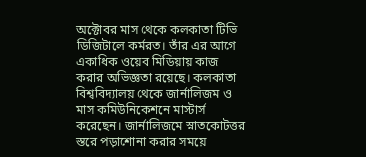অক্টোবর মাস থেকে কলকাতা টিভি ডিজিটালে কর্মরত। তাঁর এর আগে একাধিক ওয়েব মিডিয়ায় কাজ করার অভিজ্ঞতা রয়েছে। কলকাতা বিশ্ববিদ্যালয় থেকে জার্নালিজম ও মাস কমিউনিকেশনে মাস্টার্স করেছেন। জার্নালিজমে স্নাতকোটত্তর স্তরে পড়াশোনা করার সময়ে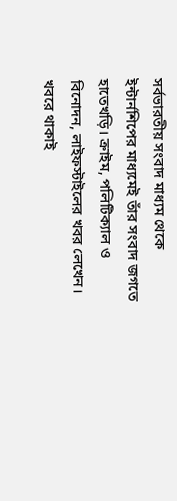সর্বভারতীয় সংবাদ মাধ্যম থেকে ইন্টার্নশিপের মাধ্যমেই তাঁর সংবাদ জগতে হাতেখড়ি। ক্রাইম, পলিটিক্যাল ও বিনোদন, লাইফস্টাইলের খবর লেখেন। খবরে থাকাই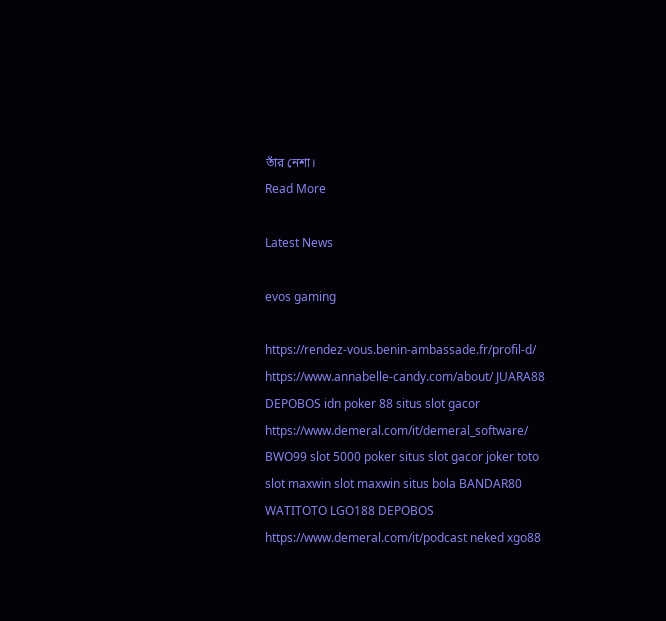তাঁর নেশা।
Read More

Latest News

evos gaming

https://rendez-vous.benin-ambassade.fr/profil-d/ https://www.annabelle-candy.com/about/ JUARA88 DEPOBOS idn poker 88 situs slot gacor https://www.demeral.com/it/demeral_software/ BWO99 slot 5000 poker situs slot gacor joker toto slot maxwin slot maxwin situs bola BANDAR80 WATITOTO LGO188 DEPOBOS https://www.demeral.com/it/podcast neked xgo88